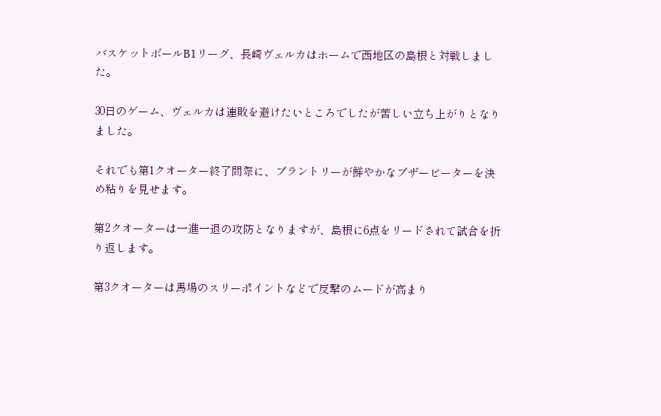バスケットボールB1リーグ、長崎ヴェルカはホームで西地区の島根と対戦しました。

30日のゲーム、ヴェルカは連敗を避けたいところでしたが苦しい立ち上がりとなりました。

それでも第1クオーター終了間際に、ブラントリーが鮮やかなブザービーターを決め粘りを見せます。

第2クオーターは一進一退の攻防となりますが、島根に6点をリードされて試合を折り返します。

第3クオーターは馬場のスリーポイントなどで反撃のムードが高まり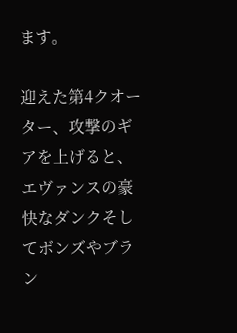ます。

迎えた第4クオーター、攻撃のギアを上げると、エヴァンスの豪快なダンクそしてボンズやブラン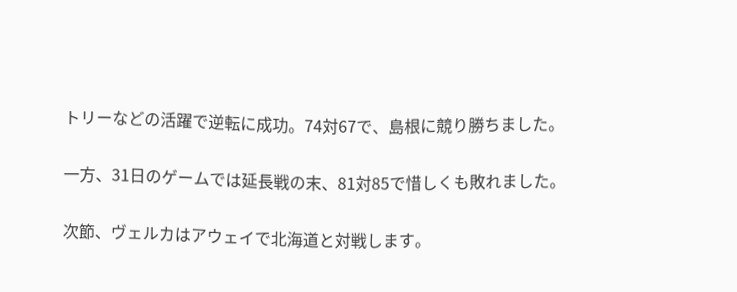トリーなどの活躍で逆転に成功。74対67で、島根に競り勝ちました。

一方、31日のゲームでは延長戦の末、81対85で惜しくも敗れました。

次節、ヴェルカはアウェイで北海道と対戦します。